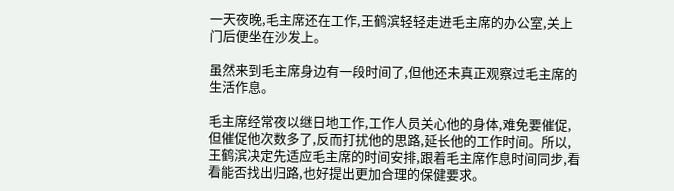一天夜晚,毛主席还在工作,王鹤滨轻轻走进毛主席的办公室,关上门后便坐在沙发上。

虽然来到毛主席身边有一段时间了,但他还未真正观察过毛主席的生活作息。

毛主席经常夜以继日地工作,工作人员关心他的身体,难免要催促,但催促他次数多了,反而打扰他的思路,延长他的工作时间。所以,王鹤滨决定先适应毛主席的时间安排,跟着毛主席作息时间同步,看看能否找出归路,也好提出更加合理的保健要求。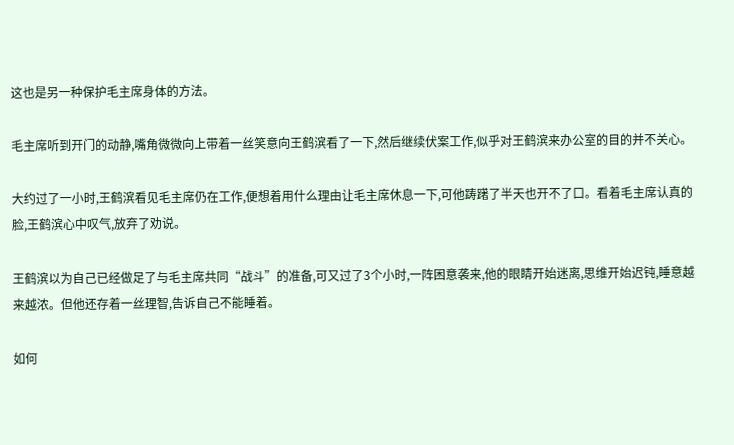这也是另一种保护毛主席身体的方法。

毛主席听到开门的动静,嘴角微微向上带着一丝笑意向王鹤滨看了一下,然后继续伏案工作,似乎对王鹤滨来办公室的目的并不关心。

大约过了一小时,王鹤滨看见毛主席仍在工作,便想着用什么理由让毛主席休息一下,可他踌躇了半天也开不了口。看着毛主席认真的脸,王鹤滨心中叹气,放弃了劝说。

王鹤滨以为自己已经做足了与毛主席共同“战斗”的准备,可又过了3个小时,一阵困意袭来,他的眼睛开始迷离,思维开始迟钝,睡意越来越浓。但他还存着一丝理智,告诉自己不能睡着。

如何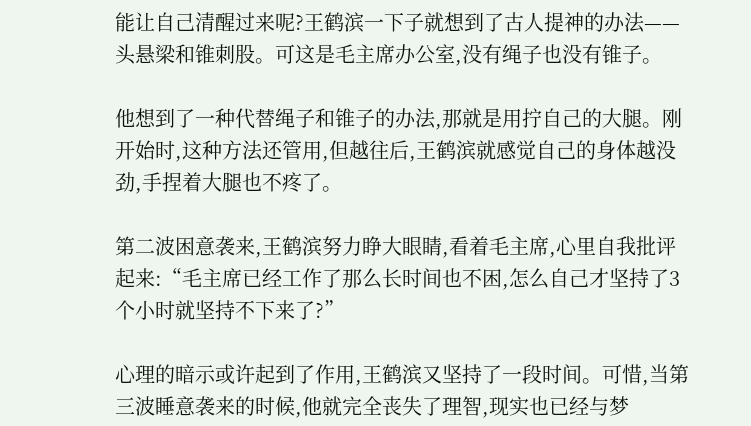能让自己清醒过来呢?王鹤滨一下子就想到了古人提神的办法——头悬梁和锥刺股。可这是毛主席办公室,没有绳子也没有锥子。

他想到了一种代替绳子和锥子的办法,那就是用拧自己的大腿。刚开始时,这种方法还管用,但越往后,王鹤滨就感觉自己的身体越没劲,手捏着大腿也不疼了。

第二波困意袭来,王鹤滨努力睁大眼睛,看着毛主席,心里自我批评起来:“毛主席已经工作了那么长时间也不困,怎么自己才坚持了3个小时就坚持不下来了?”

心理的暗示或许起到了作用,王鹤滨又坚持了一段时间。可惜,当第三波睡意袭来的时候,他就完全丧失了理智,现实也已经与梦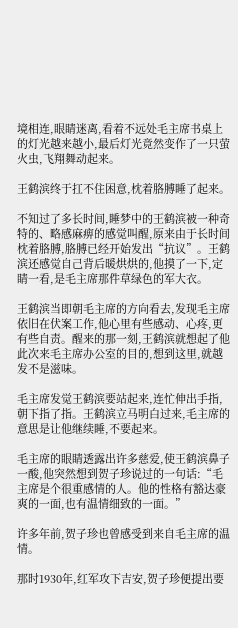境相连,眼睛迷离,看着不远处毛主席书桌上的灯光越来越小,最后灯光竟然变作了一只萤火虫,飞翔舞动起来。

王鹤滨终于扛不住困意,枕着胳膊睡了起来。

不知过了多长时间,睡梦中的王鹤滨被一种奇特的、略感麻痹的感觉叫醒,原来由于长时间枕着胳膊,胳膊已经开始发出“抗议”。王鹤滨还感觉自己背后暖烘烘的,他摸了一下,定睛一看,是毛主席那件草绿色的军大衣。

王鹤滨当即朝毛主席的方向看去,发现毛主席依旧在伏案工作,他心里有些感动、心疼,更有些自责。醒来的那一刻,王鹤滨就想起了他此次来毛主席办公室的目的,想到这里,就越发不是滋味。

毛主席发觉王鹤滨要站起来,连忙伸出手指,朝下指了指。王鹤滨立马明白过来,毛主席的意思是让他继续睡,不要起来。

毛主席的眼睛透露出许多慈爱,使王鹤滨鼻子一酸,他突然想到贺子珍说过的一句话:“毛主席是个很重感情的人。他的性格有豁达豪爽的一面,也有温情细致的一面。”

许多年前,贺子珍也曾感受到来自毛主席的温情。

那时1930年,红军攻下吉安,贺子珍便提出要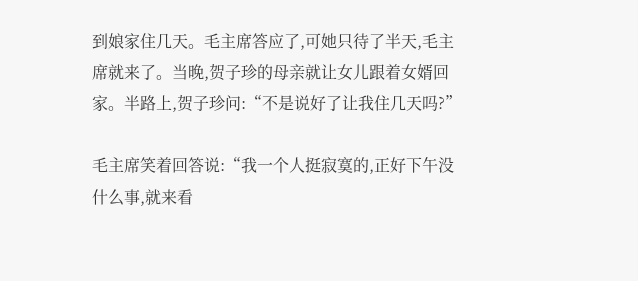到娘家住几天。毛主席答应了,可她只待了半天,毛主席就来了。当晚,贺子珍的母亲就让女儿跟着女婿回家。半路上,贺子珍问:“不是说好了让我住几天吗?”

毛主席笑着回答说:“我一个人挺寂寞的,正好下午没什么事,就来看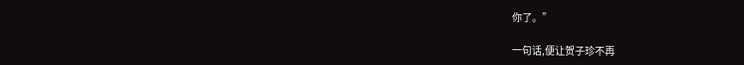你了。”

一句话,便让贺子珍不再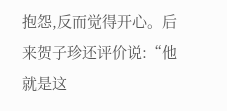抱怨,反而觉得开心。后来贺子珍还评价说:“他就是这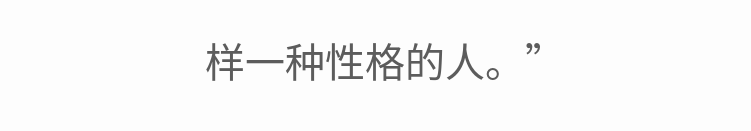样一种性格的人。”